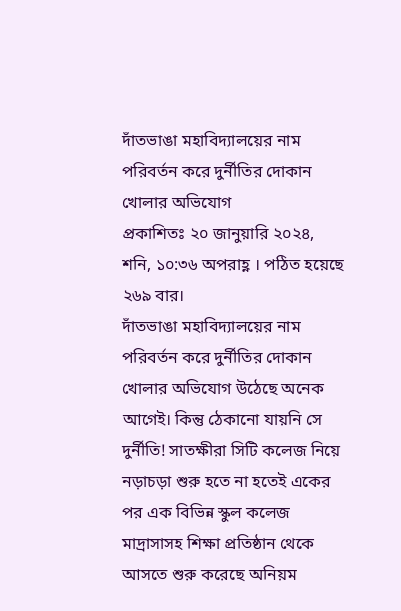দাঁতভাঙা মহাবিদ্যালয়ের নাম পরিবর্তন করে দুর্নীতির দোকান খোলার অভিযোগ
প্রকাশিতঃ ২০ জানুয়ারি ২০২৪, শনি, ১০:৩৬ অপরাহ্ণ । পঠিত হয়েছে ২৬৯ বার।
দাঁতভাঙা মহাবিদ্যালয়ের নাম পরিবর্তন করে দুর্নীতির দোকান খোলার অভিযোগ উঠেছে অনেক আগেই। কিন্তু ঠেকানো যায়নি সে দুর্নীতি! সাতক্ষীরা সিটি কলেজ নিয়ে নড়াচড়া শুরু হতে না হতেই একের পর এক বিভিন্ন স্কুল কলেজ মাদ্রাসাসহ শিক্ষা প্রতিষ্ঠান থেকে আসতে শুরু করেছে অনিয়ম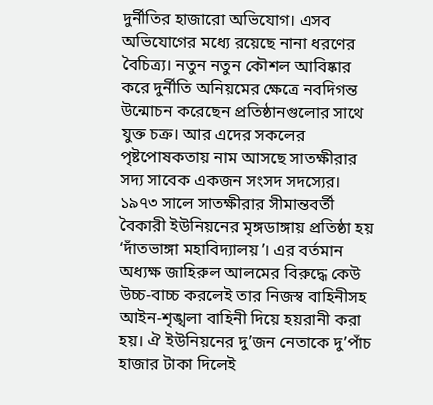দুর্নীতির হাজারো অভিযোগ। এসব অভিযোগের মধ্যে রয়েছে নানা ধরণের বৈচিত্র্য। নতুন নতুন কৌশল আবিষ্কার করে দুর্নীতি অনিয়মের ক্ষেত্রে নবদিগন্ত উন্মোচন করেছেন প্রতিষ্ঠানগুলোর সাথে যুক্ত চক্র। আর এদের সকলের পৃষ্টপোষকতায় নাম আসছে সাতক্ষীরার সদ্য সাবেক একজন সংসদ সদস্যের।
১৯৭৩ সালে সাতক্ষীরার সীমান্তবর্তী বৈকারী ইউনিয়নের মৃঙ্গডাঙ্গায় প্রতিষ্ঠা হয় ‘দাঁতভাঙ্গা মহাবিদ্যালয়’। এর বর্তমান অধ্যক্ষ জাহিরুল আলমের বিরুদ্ধে কেউ উচ্চ-বাচ্চ করলেই তার নিজস্ব বাহিনীসহ আইন-শৃঙ্খলা বাহিনী দিয়ে হয়রানী করা হয়। ঐ ইউনিয়নের দু’জন নেতাকে দু’পাঁচ হাজার টাকা দিলেই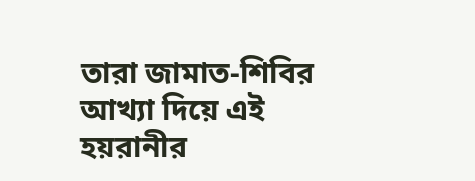তারা জামাত-শিবির আখ্যা দিয়ে এই হয়রানীর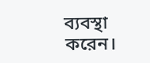ব্যবস্থা করেন।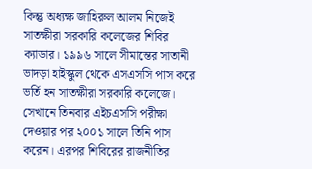কিন্তু অধ্যক্ষ জাহিরুল আলম নিজেই সাতক্ষীরা সরকারি কলেজের শিবির ক্যাডার। ১৯৯৬ সালে সীমান্তের সাতানী ভাদড়া হাইস্কুল থেকে এসএসসি পাস করে ভর্তি হন সাতক্ষীরা সরকারি কলেজে। সেখানে তিনবার এইচএসসি পরীক্ষা দেওয়ার পর ২০০১ সালে তিনি পাস করেন। এরপর শিবিরের রাজনীতির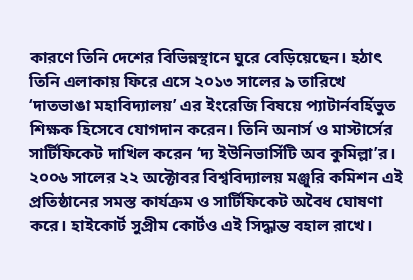কারণে তিনি দেশের বিভিন্নস্থানে ঘুরে বেড়িয়েছেন। হঠাৎ তিনি এলাকায় ফিরে এসে ২০১৩ সালের ৯ তারিখে ‘দাতভাঙা মহাবিদ্যালয়’ এর ইংরেজি বিষয়ে প্যাটার্নবর্হিভুত শিক্ষক হিসেবে যোগদান করেন। তিনি অনার্স ও মাস্টার্সের সার্টিফিকেট দাখিল করেন ‘দ্য ইউনিভার্সিটি অব কুমিল্লা’র। ২০০৬ সালের ২২ অক্টোবর বিশ্ববিদ্যালয় মঞ্জুরি কমিশন এই প্রতিষ্ঠানের সমস্ত কার্যক্রম ও সার্টিফিকেট অবৈধ ঘোষণা করে। হাইকোর্ট সুপ্রীম কোর্টও এই সিদ্ধান্ত বহাল রাখে।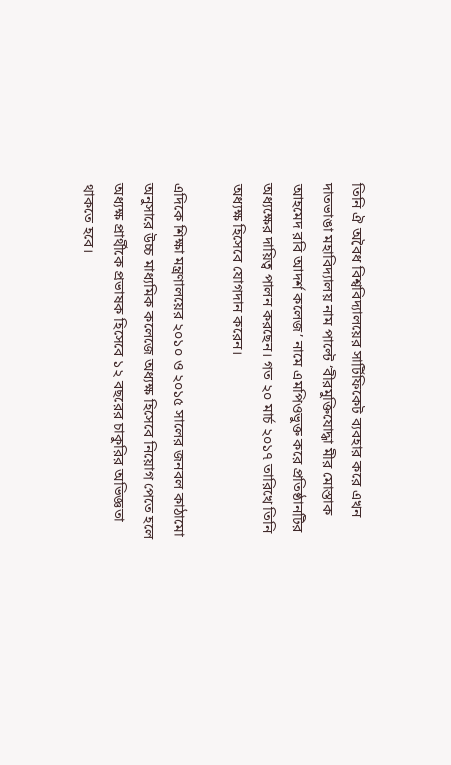তিনি ঐ অবৈধ বিশ্ববিদ্যালয়ের সার্টিফিকেট ব্যবহার করে এখন দাতভাঙা মহাবিদ্যালয় নাম পাল্টে ‘বীরমুক্তিযোদ্ধা মীর মোস্তাক আহমেদ রবি আদর্শ কলেজ’ নামে এমপিওভুক্ত করে প্রতিষ্ঠানটির অধ্যক্ষের দায়িত্ব পালন করছেন। গত ২০ মার্চ ২০১৭ তারিখে তিনি অধ্যক্ষ হিসেবে যোগদান করেন।

এদিকে শিক্ষা মন্ত্রণালয়ের ২০১০ ও ২০১৫ সালের জনবল কাঠামো অনুসারে উচ্চ মাধ্যমিক কলেজে অধ্যক্ষ হিসেবে নিয়োগ পেতে হলে অধ্যক্ষ প্রার্থীকে প্রভাষক হিসেবে ১২ বছরের চাকুরির অভিজ্ঞতা থাকতে হবে।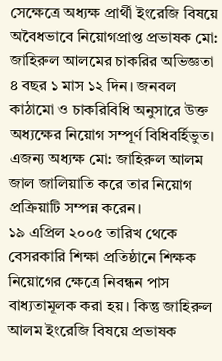সেক্ষেত্রে অধ্যক্ষ প্রার্থী ইংরেজি বিষয়ে অবৈধভাবে নিয়োগপ্রাপ্ত প্রভাষক মো: জাহিরুল আলমের চাকরির অভিজ্ঞতা ৪ বছর ১ মাস ১২ দিন। জনবল কাঠামো ও চাকরিবিধি অনুসারে উক্ত অধ্যক্ষের নিয়োগ সম্পূর্ণ বিধিবর্হিভুত। এজন্য অধ্যক্ষ মো: জাহিরুল আলম জাল জালিয়াতি করে তার নিয়োগ প্রক্রিয়াটি সম্পন্ন করেন।
১৯ এপ্রিল ২০০৫ তারিখ থেকে বেসরকারি শিক্ষা প্রতিষ্ঠানে শিক্ষক নিয়োগের ক্ষেত্রে নিবন্ধন পাস বাধ্যতামূলক করা হয়। কিন্তু জাহিরুল আলম ইংরেজি বিষয়ে প্রভাষক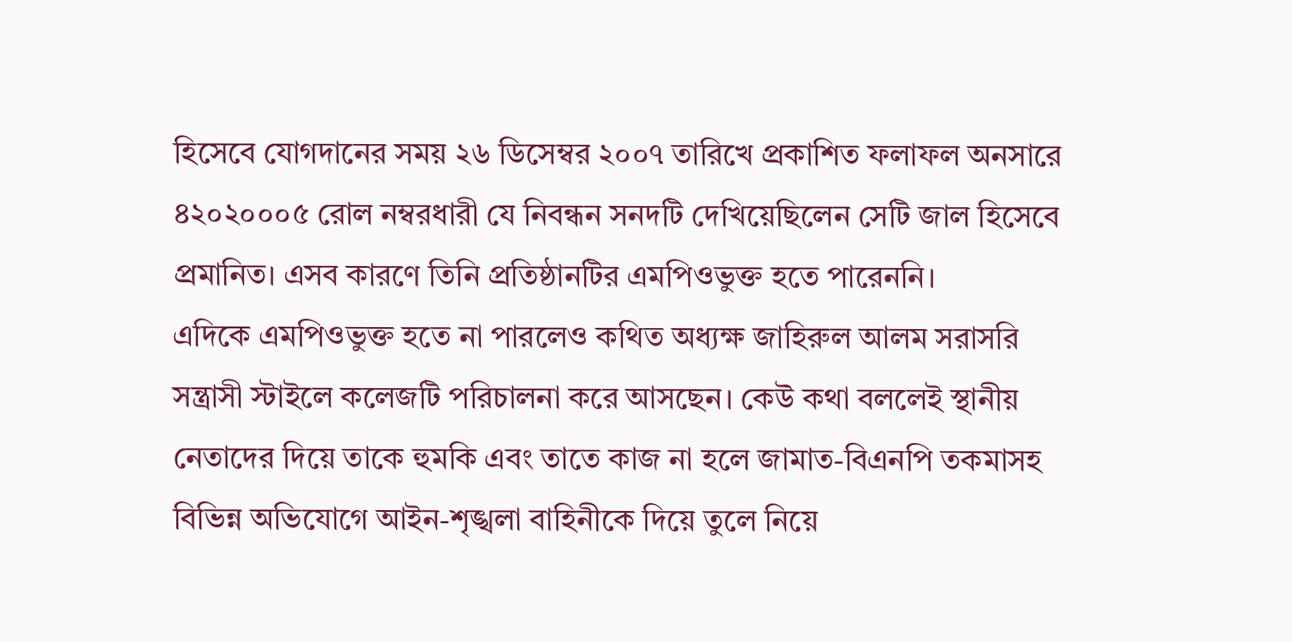হিসেবে যোগদানের সময় ২৬ ডিসেম্বর ২০০৭ তারিখে প্রকাশিত ফলাফল অনসারে ৪২০২০০০৫ রোল নম্বরধারী যে নিবন্ধন সনদটি দেখিয়েছিলেন সেটি জাল হিসেবে প্রমানিত। এসব কারণে তিনি প্রতিষ্ঠানটির এমপিওভুক্ত হতে পারেননি।
এদিকে এমপিওভুক্ত হতে না পারলেও কথিত অধ্যক্ষ জাহিরুল আলম সরাসরি সন্ত্রাসী স্টাইলে কলেজটি পরিচালনা করে আসছেন। কেউ কথা বললেই স্থানীয় নেতাদের দিয়ে তাকে হুমকি এবং তাতে কাজ না হলে জামাত-বিএনপি তকমাসহ বিভিন্ন অভিযোগে আইন-শৃঙ্খলা বাহিনীকে দিয়ে তুলে নিয়ে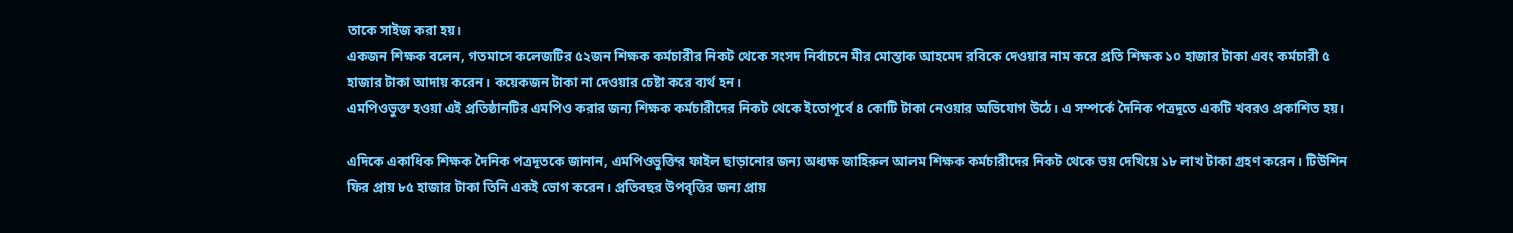তাকে সাইজ করা হয়।
একজন শিক্ষক বলেন, গতমাসে কলেজটির ৫২জন শিক্ষক কর্মচারীর নিকট থেকে সংসদ নির্বাচনে মীর মোস্তাক আহমেদ রবিকে দেওয়ার নাম করে প্রতি শিক্ষক ১০ হাজার টাকা এবং কর্মচারী ৫ হাজার টাকা আদায় করেন। কয়েকজন টাকা না দেওয়ার চেষ্টা করে ব্যর্থ হন।
এমপিওভুক্ত হওয়া এই প্রতিষ্ঠানটির এমপিও করার জন্য শিক্ষক কর্মচারীদের নিকট থেকে ইতোপূর্বে ৪ কোটি টাকা নেওয়ার অভিযোগ উঠে। এ সম্পর্কে দৈনিক পত্রদূতে একটি খবরও প্রকাশিত হয়।

এদিকে একাধিক শিক্ষক দৈনিক পত্রদূতকে জানান, এমপিওভুক্তির ফাইল ছাড়ানোর জন্য অধ্যক্ষ জাহিরুল আলম শিক্ষক কর্মচারীদের নিকট থেকে ভয় দেখিয়ে ১৮ লাখ টাকা গ্রহণ করেন। টিউশিন ফির প্রায় ৮৫ হাজার টাকা তিনি একই ভোগ করেন। প্রতিবছর উপবৃত্তির জন্য প্রায়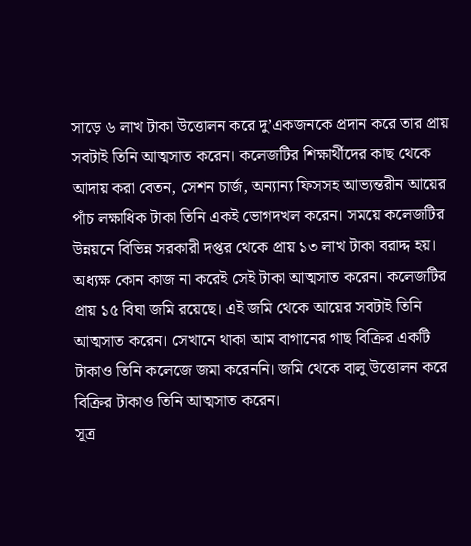সাড়ে ৬ লাখ টাকা উত্তোলন করে দু’একজনকে প্রদান করে তার প্রায় সবটাই তিনি আত্মসাত করেন। কলেজটির শিক্ষার্থীদের কাছ থেকে আদায় করা বেতন, সেশন চার্জ, অন্যান্য ফিসসহ আভ্যন্তরীন আয়ের পাঁচ লক্ষাধিক টাকা তিনি একই ভোগদখল করেন। সময়ে কলেজটির উন্নয়নে বিভিন্ন সরকারী দপ্তর থেকে প্রায় ১৩ লাখ টাকা বরাদ্দ হয়। অধ্যক্ষ কোন কাজ না করেই সেই টাকা আত্মসাত করেন। কলেজটির প্রায় ১৫ বিঘা জমি রয়েছে। এই জমি থেকে আয়ের সবটাই তিনি আত্মসাত করেন। সেখানে থাকা আম বাগানের গাছ বিক্রির একটি টাকাও তিনি কলেজে জমা করেননি। জমি থেকে বালু উত্তোলন করে বিক্রির টাকাও তিনি আত্মসাত করেন।
সূত্র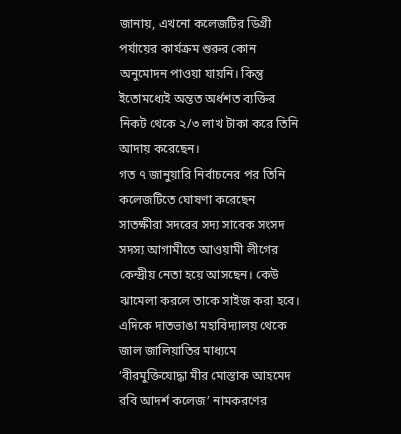জানায়, এখনো কলেজটির ডিগ্রী পর্যায়ের কার্যক্রম শুরুর কোন অনুমোদন পাওয়া যায়নি। কিন্তু ইতোমধ্যেই অন্তত অর্ধশত ব্যক্তির নিকট থেকে ২/৩ লাখ টাকা করে তিনি আদায় করেছেন।
গত ৭ জানুয়ারি নির্বাচনের পর তিনি কলেজটিতে ঘোষণা করেছেন সাতক্ষীরা সদরের সদ্য সাবেক সংসদ সদস্য আগামীতে আওয়ামী লীগের কেন্দ্রীয় নেতা হয়ে আসছেন। কেউ ঝামেলা করলে তাকে সাইজ করা হবে।
এদিকে দাতভাঙা মহাবিদ্যালয় থেকে জাল জালিয়াতির মাধ্যমে ‘বীরমুক্তিযোদ্ধা মীর মোস্তাক আহমেদ রবি আদর্শ কলেজ’ নামকরণের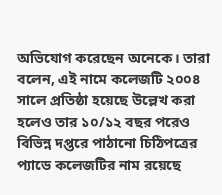অভিযোগ করেছেন অনেকে। তারা বলেন, এই নামে কলেজটি ২০০৪ সালে প্রতিষ্ঠা হয়েছে উল্লেখ করা হলেও তার ১০/১২ বছর পরেও বিভিন্ন দপ্তরে পাঠানো চিঠিপত্রের প্যাডে কলেজটির নাম রয়েছে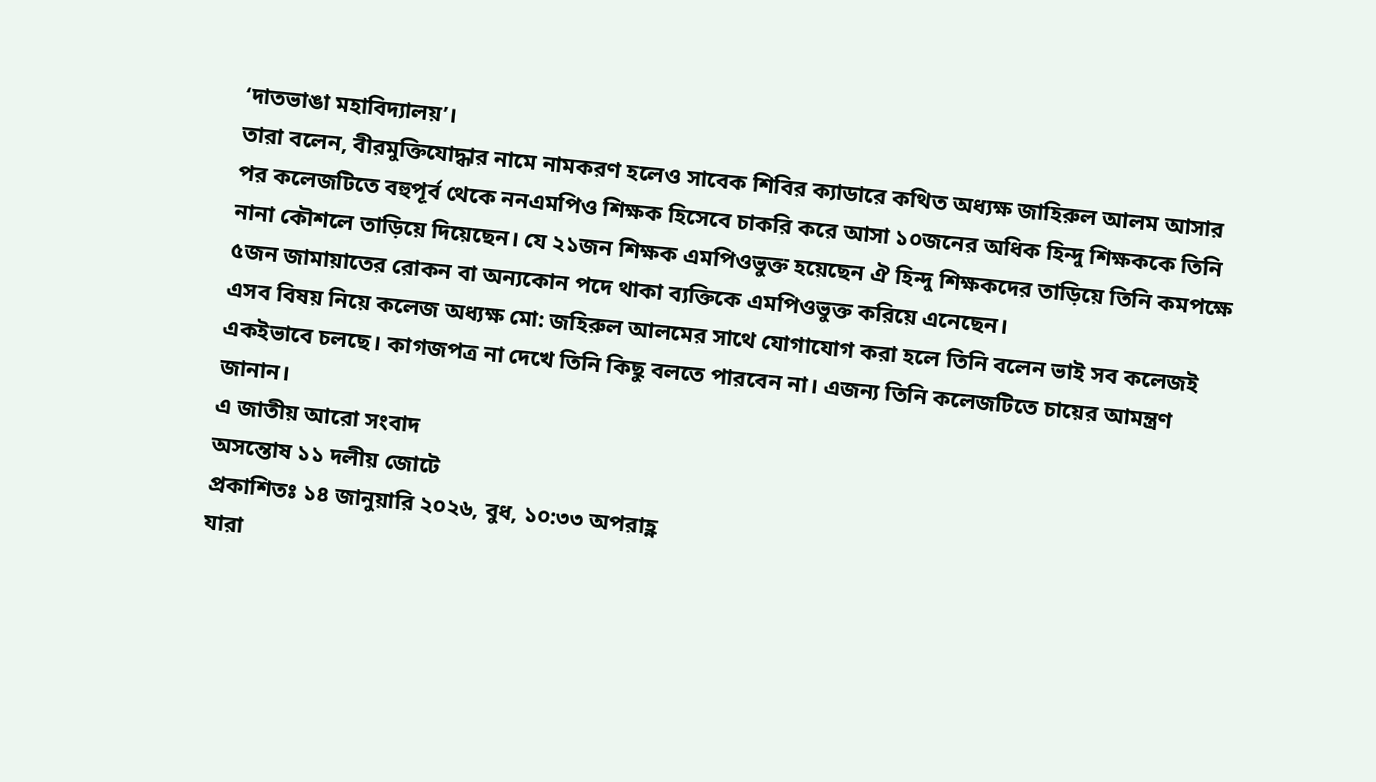‘দাতভাঙা মহাবিদ্যালয়’।
তারা বলেন, বীরমুক্তিযোদ্ধার নামে নামকরণ হলেও সাবেক শিবির ক্যাডারে কথিত অধ্যক্ষ জাহিরুল আলম আসার পর কলেজটিতে বহুপূর্ব থেকে ননএমপিও শিক্ষক হিসেবে চাকরি করে আসা ১০জনের অধিক হিন্দু শিক্ষককে তিনি নানা কৌশলে তাড়িয়ে দিয়েছেন। যে ২১জন শিক্ষক এমপিওভুক্ত হয়েছেন ঐ হিন্দু শিক্ষকদের তাড়িয়ে তিনি কমপক্ষে ৫জন জামায়াতের রোকন বা অন্যকোন পদে থাকা ব্যক্তিকে এমপিওভুক্ত করিয়ে এনেছেন।
এসব বিষয় নিয়ে কলেজ অধ্যক্ষ মো: জহিরুল আলমের সাথে যোগাযোগ করা হলে তিনি বলেন ভাই সব কলেজই একইভাবে চলছে। কাগজপত্র না দেখে তিনি কিছু বলতে পারবেন না। এজন্য তিনি কলেজটিতে চায়ের আমন্ত্রণ জানান।
এ জাতীয় আরো সংবাদ
অসন্তোষ ১১ দলীয় জোটে
প্রকাশিতঃ ১৪ জানুয়ারি ২০২৬, বুধ, ১০:৩৩ অপরাহ্ণ
যারা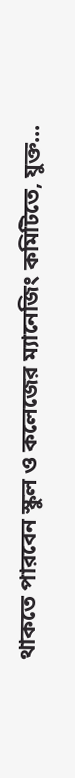থাকতে পারবেন স্কুল ও কলেজের ম্যানেজিং কমিটিতে, যুক্ত...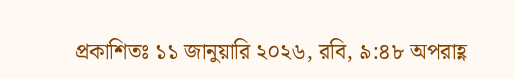প্রকাশিতঃ ১১ জানুয়ারি ২০২৬, রবি, ৯:৪৮ অপরাহ্ণ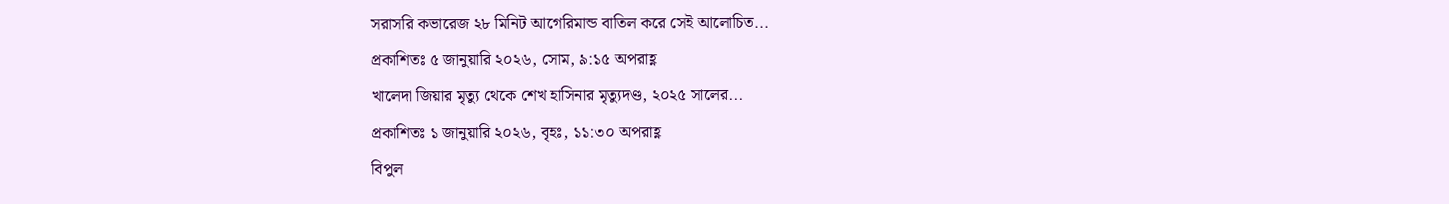সরাসরি কভারেজ ২৮ মিনিট আগেরিমান্ড বাতিল করে সেই আলোচিত...
প্রকাশিতঃ ৫ জানুয়ারি ২০২৬, সোম, ৯:১৫ অপরাহ্ণ
খালেদা জিয়ার মৃত্যু থেকে শেখ হাসিনার মৃত্যুদণ্ড, ২০২৫ সালের...
প্রকাশিতঃ ১ জানুয়ারি ২০২৬, বৃহঃ, ১১:৩০ অপরাহ্ণ
বিপুল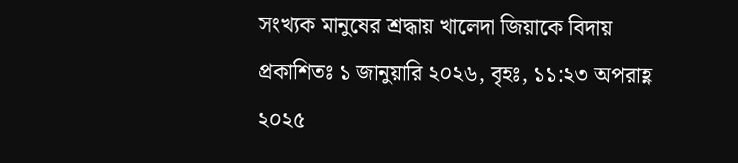সংখ্যক মানুষের শ্রদ্ধায় খালেদা জিয়াকে বিদায়
প্রকাশিতঃ ১ জানুয়ারি ২০২৬, বৃহঃ, ১১:২৩ অপরাহ্ণ
২০২৫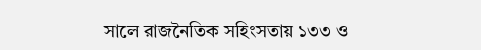সালে রাজনৈতিক সহিংসতায় ১৩৩ ও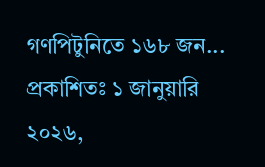গণপিটুনিতে ১৬৮ জন...
প্রকাশিতঃ ১ জানুয়ারি ২০২৬,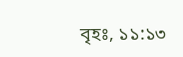বৃহঃ, ১১:১৩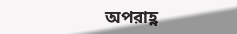অপরাহ্ণ